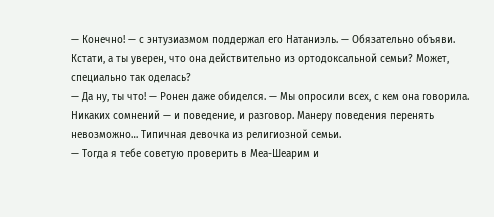— Конечно! — с энтузиазмом поддержал его Натаниэль. — Обязательно объяви. Кстати, а ты уверен, что она действительно из ортодоксальной семьи? Может, специально так оделась?
— Да ну, ты что! — Ронен даже обиделся. — Мы опросили всех, с кем она говорила. Никаких сомнений — и поведение, и разговор. Манеру поведения перенять невозможно… Типичная девочка из религиозной семьи.
— Тогда я тебе советую проверить в Меа-Шеарим и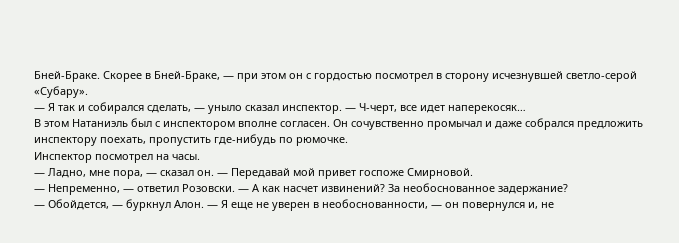Бней-Браке. Скорее в Бней-Браке, — при этом он с гордостью посмотрел в сторону исчезнувшей светло-серой «Субару».
— Я так и собирался сделать, — уныло сказал инспектор. — Ч-черт, все идет наперекосяк…
В этом Натаниэль был с инспектором вполне согласен. Он сочувственно промычал и даже собрался предложить инспектору поехать, пропустить где-нибудь по рюмочке.
Инспектор посмотрел на часы.
— Ладно, мне пора, — сказал он. — Передавай мой привет госпоже Смирновой.
— Непременно, — ответил Розовски. — А как насчет извинений? За необоснованное задержание?
— Обойдется, — буркнул Алон. — Я еще не уверен в необоснованности, — он повернулся и, не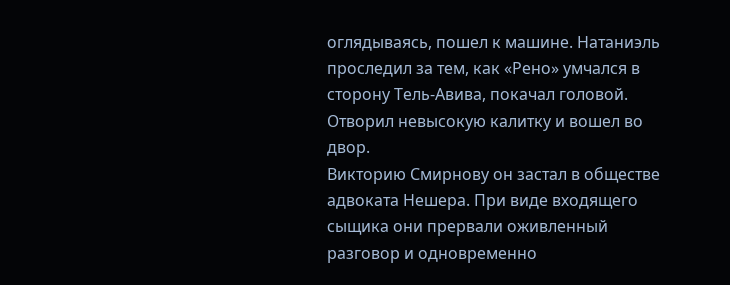оглядываясь, пошел к машине. Натаниэль проследил за тем, как «Рено» умчался в сторону Тель-Авива, покачал головой. Отворил невысокую калитку и вошел во двор.
Викторию Смирнову он застал в обществе адвоката Нешера. При виде входящего сыщика они прервали оживленный разговор и одновременно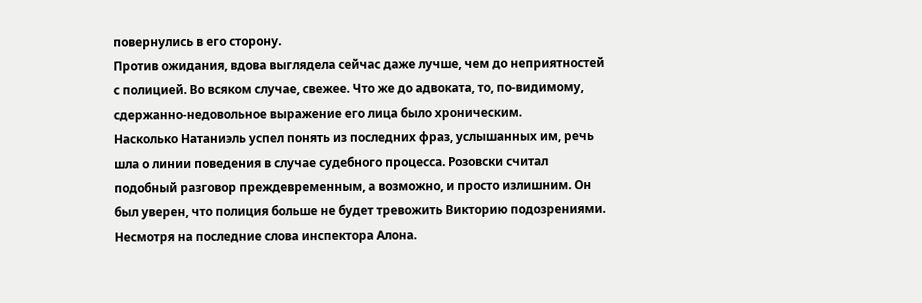повернулись в его сторону.
Против ожидания, вдова выглядела сейчас даже лучше, чем до неприятностей с полицией. Во всяком случае, свежее. Что же до адвоката, то, по-видимому, сдержанно-недовольное выражение его лица было хроническим.
Насколько Натаниэль успел понять из последних фраз, услышанных им, речь шла о линии поведения в случае судебного процесса. Розовски считал подобный разговор преждевременным, а возможно, и просто излишним. Он был уверен, что полиция больше не будет тревожить Викторию подозрениями. Несмотря на последние слова инспектора Алона.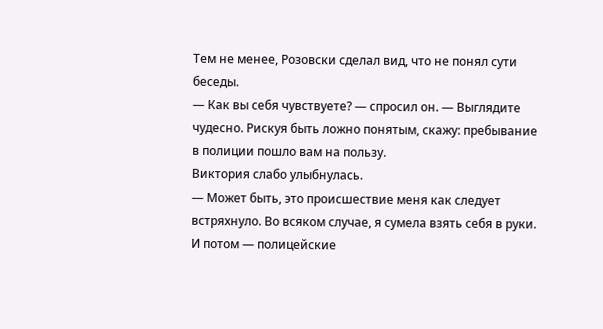Тем не менее, Розовски сделал вид, что не понял сути беседы.
— Как вы себя чувствуете? — спросил он. — Выглядите чудесно. Рискуя быть ложно понятым, скажу: пребывание в полиции пошло вам на пользу.
Виктория слабо улыбнулась.
— Может быть, это происшествие меня как следует встряхнуло. Во всяком случае, я сумела взять себя в руки. И потом — полицейские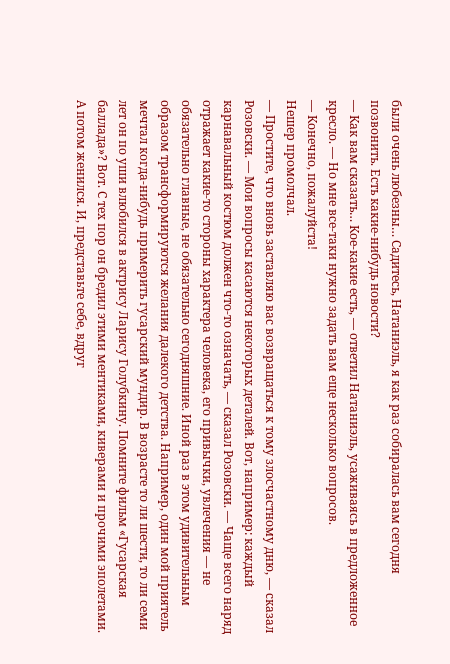были очень любезны… Садитесь, Натаниэль, я как раз собиралась вам сегодня позвонить. Есть какие-нибудь новости?
— Как вам сказать… Кое-какие есть, — ответил Натаниэль, усаживаясь в предложенное кресло. — Но мне все-таки нужно задать вам еще несколько вопросов.
— Конечно, пожалуйста!
Нешер промолчал.
— Простите, что вновь заставляю вас возвращаться к тому злосчастному дню, — сказал Розовски. — Мои вопросы касаются некоторых деталей. Вот, например: каждый карнавальный костюм должен что-то означать, — сказал Розовски. — Чаще всего наряд отражает какие-то стороны характера человека, его привычки, увлечения — не обязательно главные, не обязательно сегодняшние. Иной раз в этом удивительным образом трансформируются желания далекого детства. Например, один мой приятель мечтал когда-нибудь примерить гусарский мундир. В возрасте то ли шести, то ли семи лет он по уши влюбился в актрису Ларису Голубкину. Помните фильм «Гусарская баллада»? Вот. С тех пор он бредил этими ментиками, киверами и прочими эполетами. А потом женился. И, представьте себе, вдруг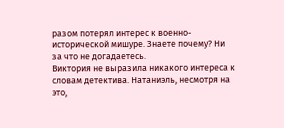разом потерял интерес к военно-исторической мишуре. Знаете почему? Ни за что не догадаетесь.
Виктория не выразила никакого интереса к словам детектива. Натаниэль, несмотря на это,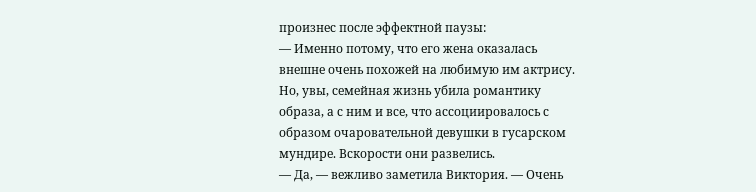произнес после эффектной паузы:
— Именно потому, что его жена оказалась внешне очень похожей на любимую им актрису. Но, увы, семейная жизнь убила романтику образа, а с ним и все, что ассоциировалось с образом очаровательной девушки в гусарском мундире. Вскорости они развелись.
— Да, — вежливо заметила Виктория. — Очень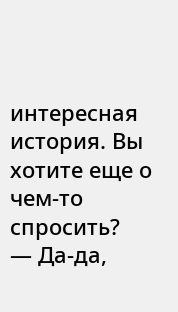интересная история. Вы хотите еще о чем-то спросить?
— Да-да,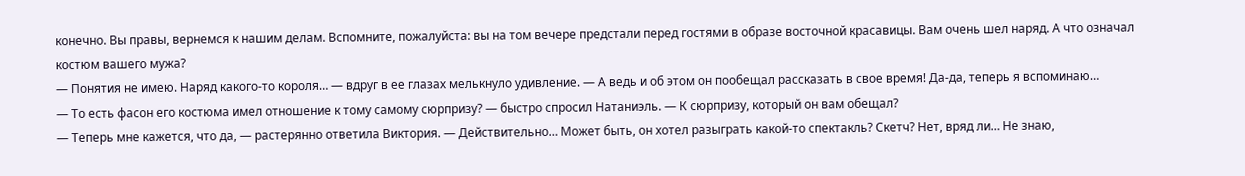конечно. Вы правы, вернемся к нашим делам. Вспомните, пожалуйста: вы на том вечере предстали перед гостями в образе восточной красавицы. Вам очень шел наряд. А что означал костюм вашего мужа?
— Понятия не имею. Наряд какого-то короля… — вдруг в ее глазах мелькнуло удивление. — А ведь и об этом он пообещал рассказать в свое время! Да-да, теперь я вспоминаю…
— То есть фасон его костюма имел отношение к тому самому сюрпризу? — быстро спросил Натаниэль. — К сюрпризу, который он вам обещал?
— Теперь мне кажется, что да, — растерянно ответила Виктория. — Действительно… Может быть, он хотел разыграть какой-то спектакль? Скетч? Нет, вряд ли… Не знаю,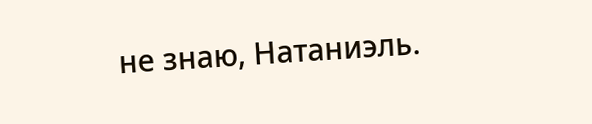не знаю, Натаниэль.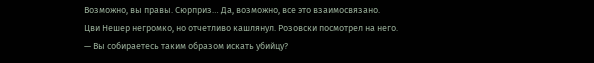Возможно, вы правы. Сюрприз… Да, возможно, все это взаимосвязано.
Цви Нешер негромко, но отчетливо кашлянул. Розовски посмотрел на него.
— Вы собираетесь таким образом искать убийцу?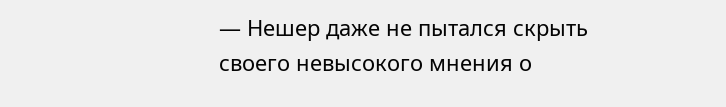— Нешер даже не пытался скрыть своего невысокого мнения о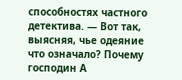способностях частного детектива. — Вот так, выясняя, чье одеяние что означало? Почему господин А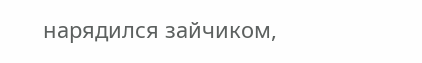нарядился зайчиком,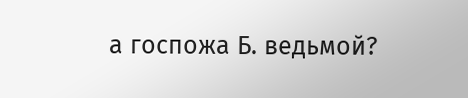а госпожа Б. ведьмой?